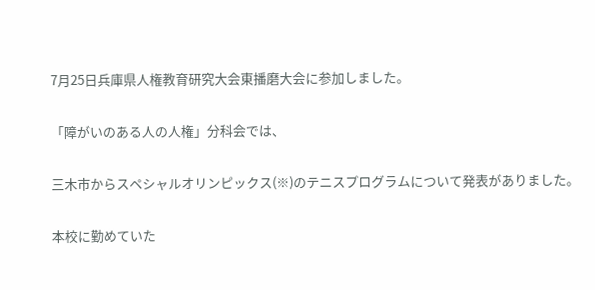7月25日兵庫県人権教育研究大会東播磨大会に参加しました。

「障がいのある人の人権」分科会では、

三木市からスペシャルオリンピックス(※)のテニスプログラムについて発表がありました。

本校に勤めていた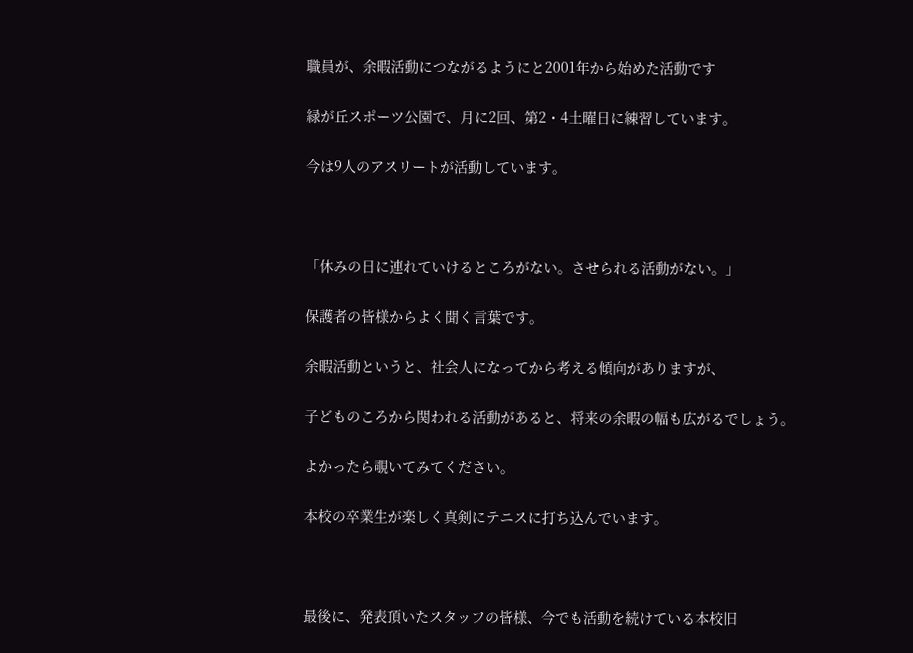職員が、余暇活動につながるようにと2001年から始めた活動です

緑が丘スポーツ公園で、月に2回、第2・4土曜日に練習しています。

今は9人のアスリートが活動しています。



「休みの日に連れていけるところがない。させられる活動がない。」

保護者の皆様からよく聞く言葉です。

余暇活動というと、社会人になってから考える傾向がありますが、

子どものころから関われる活動があると、将来の余暇の幅も広がるでしょう。

よかったら覗いてみてください。

本校の卒業生が楽しく真剣にテニスに打ち込んでいます。



最後に、発表頂いたスタッフの皆様、今でも活動を続けている本校旧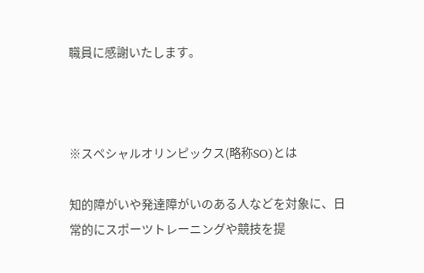職員に感謝いたします。



※スペシャルオリンピックス(略称SO)とは

知的障がいや発達障がいのある人などを対象に、日常的にスポーツトレーニングや競技を提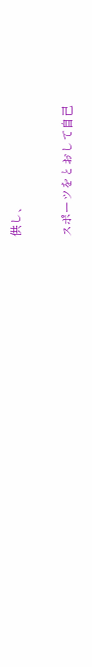供し、

スポーツをとおして自己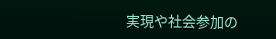実現や社会参加の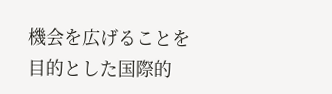機会を広げることを目的とした国際的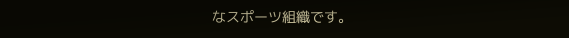なスポーツ組織です。